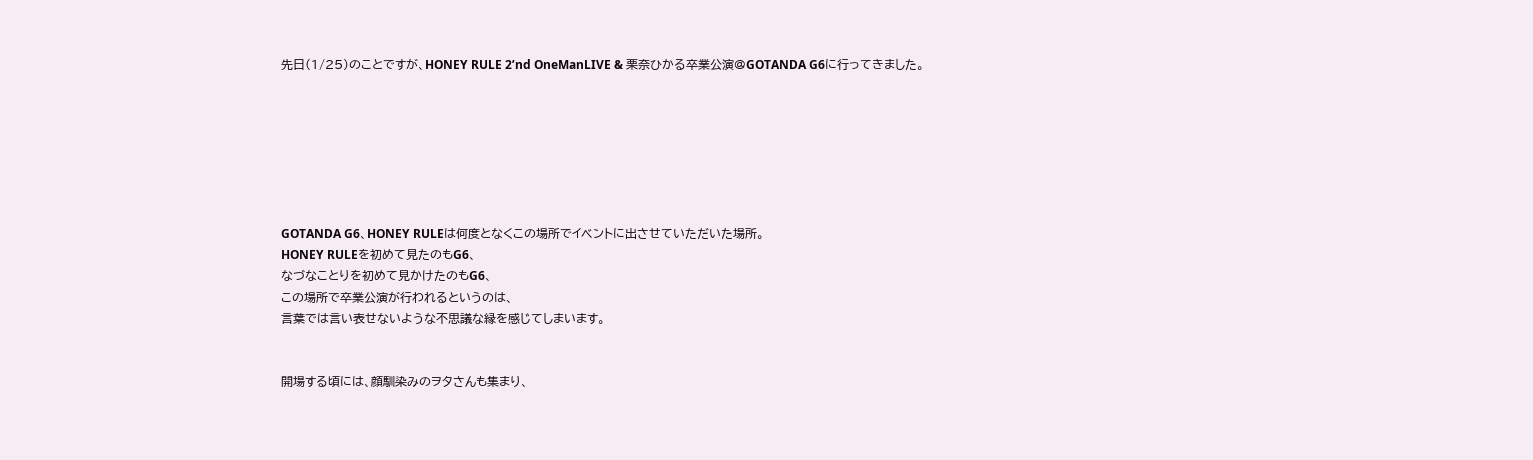先日(1/25)のことですが、HONEY RULE 2’nd OneManLIVE & 栗奈ひかる卒業公演@GOTANDA G6に行ってきました。







GOTANDA G6、HONEY RULEは何度となくこの場所でイベントに出させていただいた場所。
HONEY RULEを初めて見たのもG6、
なづなことりを初めて見かけたのもG6、
この場所で卒業公演が行われるというのは、
言葉では言い表せないような不思議な縁を感じてしまいます。


開場する頃には、顔馴染みのヲタさんも集まり、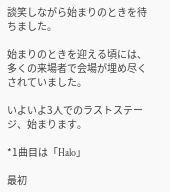談笑しながら始まりのときを待ちました。

始まりのときを迎える頃には、多くの来場者で会場が埋め尽くされていました。

いよいよ3人でのラストステージ、始まります。

*1曲目は「Halo」

最初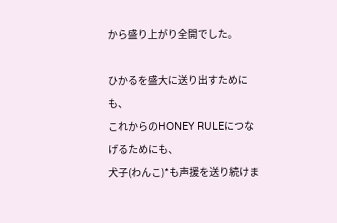から盛り上がり全開でした。

ひかるを盛大に送り出すためにも、
これからのHONEY RULEにつなげるためにも、
犬子(わんこ)*も声援を送り続けま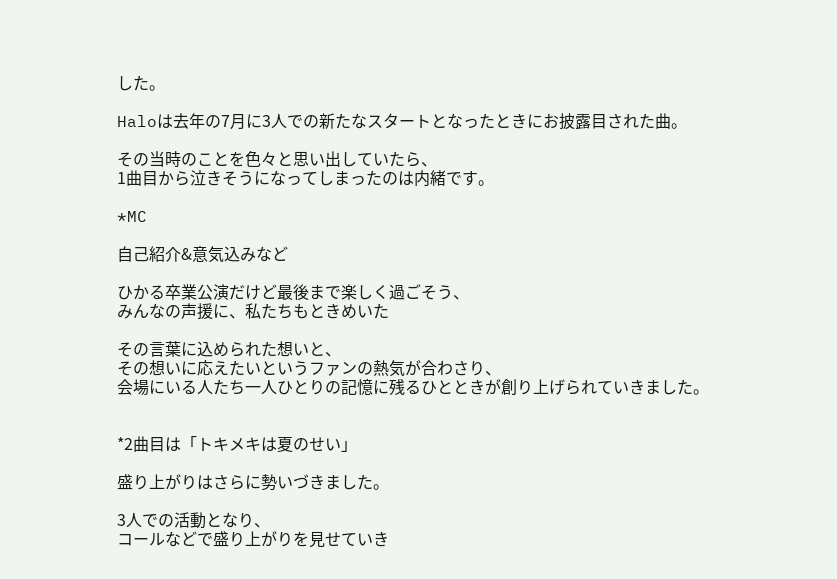した。

Haloは去年の7月に3人での新たなスタートとなったときにお披露目された曲。

その当時のことを色々と思い出していたら、
1曲目から泣きそうになってしまったのは内緒です。

*MC

自己紹介&意気込みなど

ひかる卒業公演だけど最後まで楽しく過ごそう、
みんなの声援に、私たちもときめいた

その言葉に込められた想いと、
その想いに応えたいというファンの熱気が合わさり、
会場にいる人たち一人ひとりの記憶に残るひとときが創り上げられていきました。


*2曲目は「トキメキは夏のせい」

盛り上がりはさらに勢いづきました。

3人での活動となり、
コールなどで盛り上がりを見せていき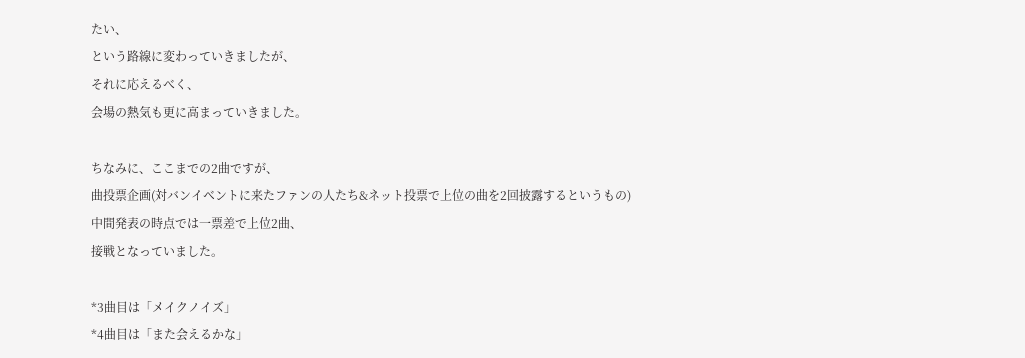たい、
という路線に変わっていきましたが、
それに応えるべく、
会場の熱気も更に高まっていきました。

ちなみに、ここまでの2曲ですが、
曲投票企画(対バンイベントに来たファンの人たち&ネット投票で上位の曲を2回披露するというもの)
中間発表の時点では一票差で上位2曲、
接戦となっていました。

*3曲目は「メイクノイズ」
*4曲目は「また会えるかな」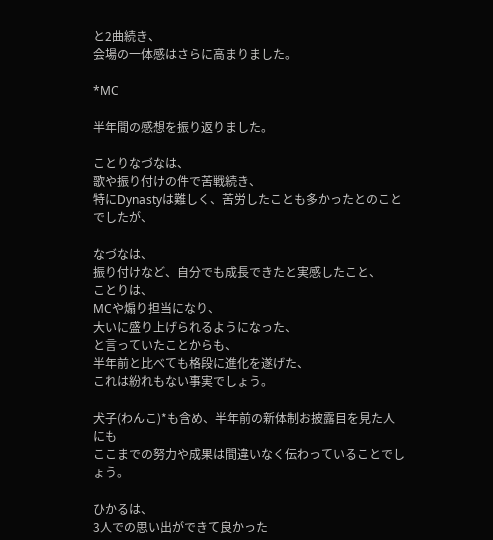と2曲続き、
会場の一体感はさらに高まりました。

*MC

半年間の感想を振り返りました。

ことりなづなは、
歌や振り付けの件で苦戦続き、
特にDynastyは難しく、苦労したことも多かったとのことでしたが、

なづなは、
振り付けなど、自分でも成長できたと実感したこと、
ことりは、
MCや煽り担当になり、
大いに盛り上げられるようになった、
と言っていたことからも、
半年前と比べても格段に進化を遂げた、
これは紛れもない事実でしょう。

犬子(わんこ)*も含め、半年前の新体制お披露目を見た人にも
ここまでの努力や成果は間違いなく伝わっていることでしょう。

ひかるは、
3人での思い出ができて良かった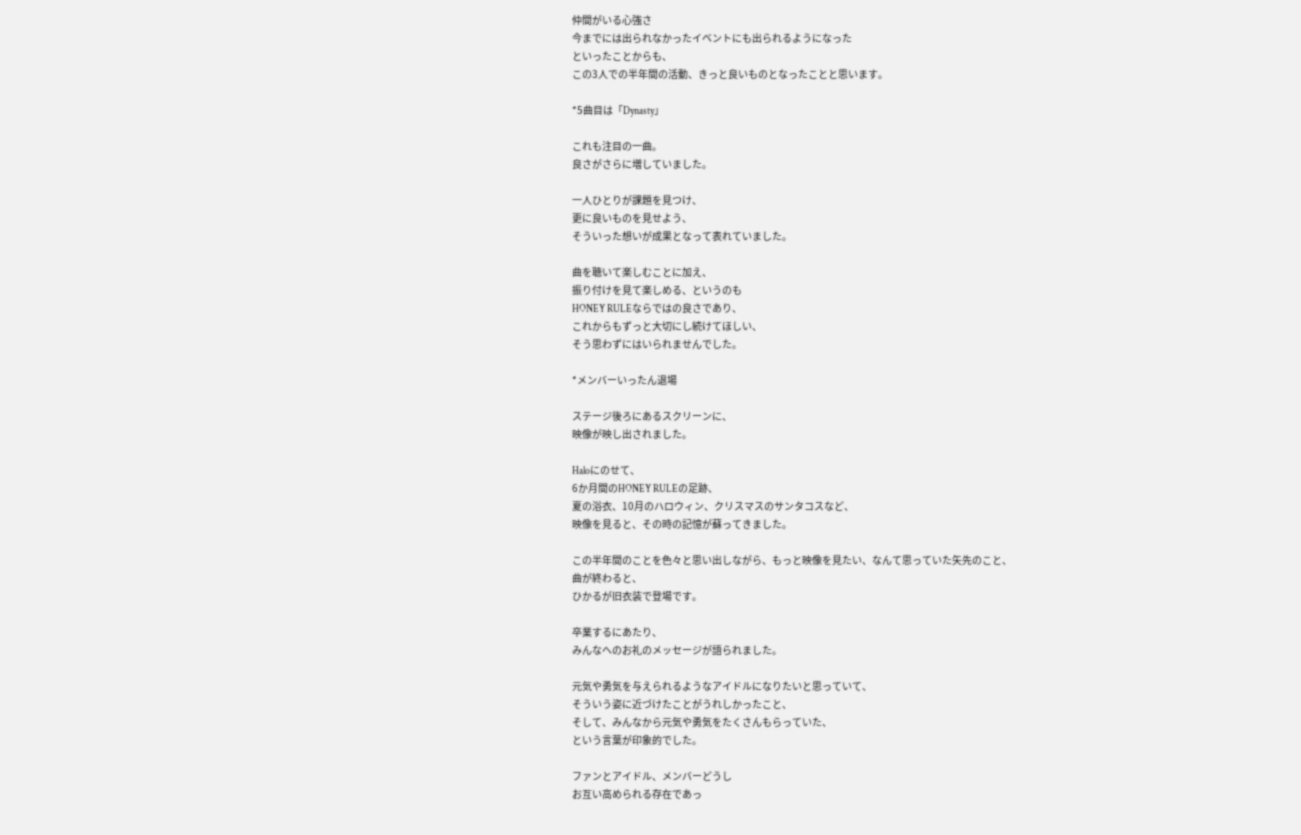仲間がいる心強さ
今までには出られなかったイベントにも出られるようになった
といったことからも、
この3人での半年間の活動、きっと良いものとなったことと思います。

*5曲目は「Dynasty」

これも注目の一曲。
良さがさらに増していました。

一人ひとりが課題を見つけ、
更に良いものを見せよう、
そういった想いが成果となって表れていました。

曲を聴いて楽しむことに加え、
振り付けを見て楽しめる、というのも
HONEY RULEならではの良さであり、
これからもずっと大切にし続けてほしい、
そう思わずにはいられませんでした。

*メンバーいったん退場

ステージ後ろにあるスクリーンに、
映像が映し出されました。

Haloにのせて、
6か月間のHONEY RULEの足跡、
夏の浴衣、10月のハロウィン、クリスマスのサンタコスなど、
映像を見ると、その時の記憶が蘇ってきました。

この半年間のことを色々と思い出しながら、もっと映像を見たい、なんて思っていた矢先のこと、
曲が終わると、
ひかるが旧衣装で登場です。

卒業するにあたり、
みんなへのお礼のメッセージが語られました。

元気や勇気を与えられるようなアイドルになりたいと思っていて、
そういう姿に近づけたことがうれしかったこと、
そして、みんなから元気や勇気をたくさんもらっていた、
という言葉が印象的でした。

ファンとアイドル、メンバーどうし
お互い高められる存在であっ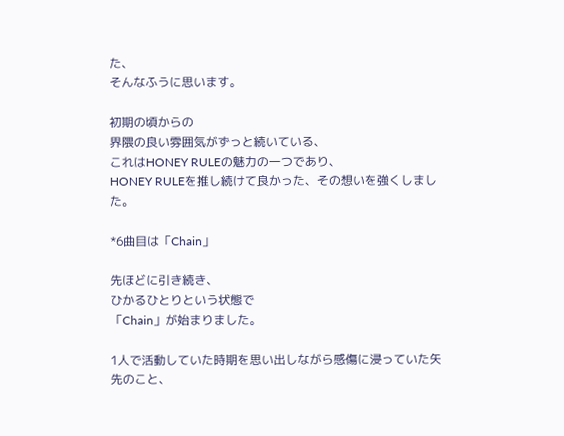た、
そんなふうに思います。

初期の頃からの
界隈の良い雰囲気がずっと続いている、
これはHONEY RULEの魅力の一つであり、
HONEY RULEを推し続けて良かった、その想いを強くしました。

*6曲目は「Chain」

先ほどに引き続き、
ひかるひとりという状態で
「Chain」が始まりました。

1人で活動していた時期を思い出しながら感傷に浸っていた矢先のこと、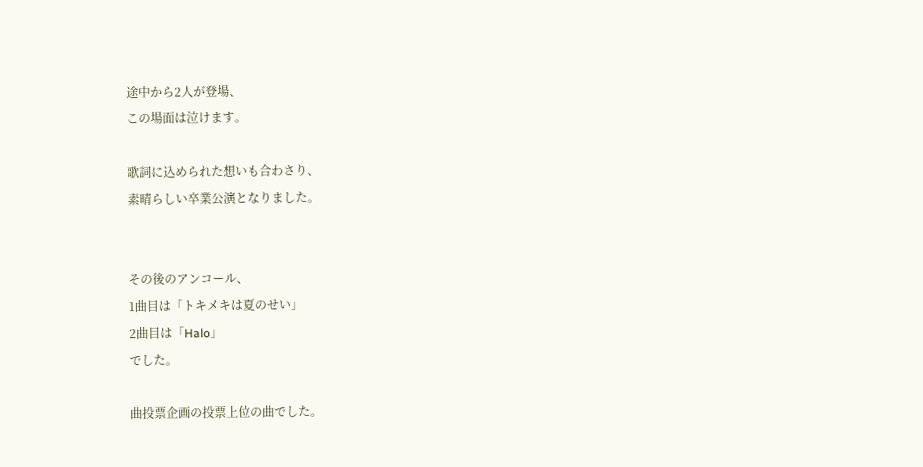途中から2人が登場、
この場面は泣けます。

歌詞に込められた想いも合わさり、
素晴らしい卒業公演となりました。


その後のアンコール、
1曲目は「トキメキは夏のせい」
2曲目は「Halo」
でした。

曲投票企画の投票上位の曲でした。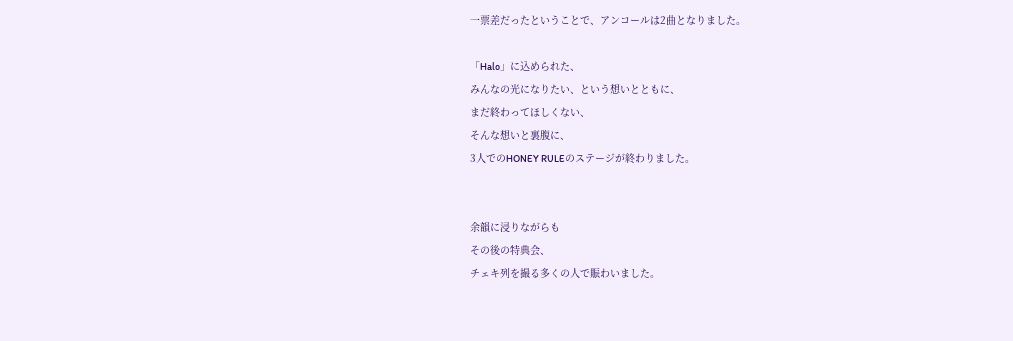一票差だったということで、アンコールは2曲となりました。

「Halo」に込められた、
みんなの光になりたい、という想いとともに、
まだ終わってほしくない、
そんな想いと裏腹に、
3人でのHONEY RULEのステージが終わりました。


余韻に浸りながらも
その後の特典会、
チェキ列を撮る多くの人で賑わいました。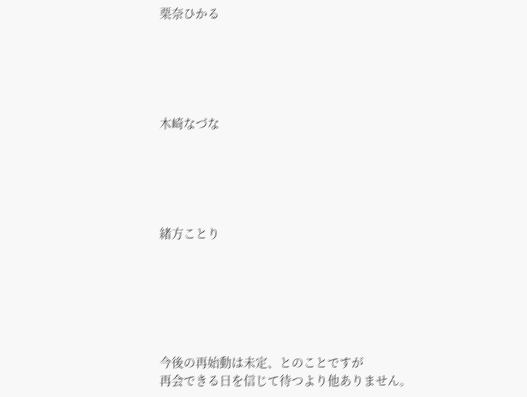栗奈ひかる





木崎なづな





緒方ことり






今後の再始動は未定、とのことですが
再会できる日を信じて待つより他ありません。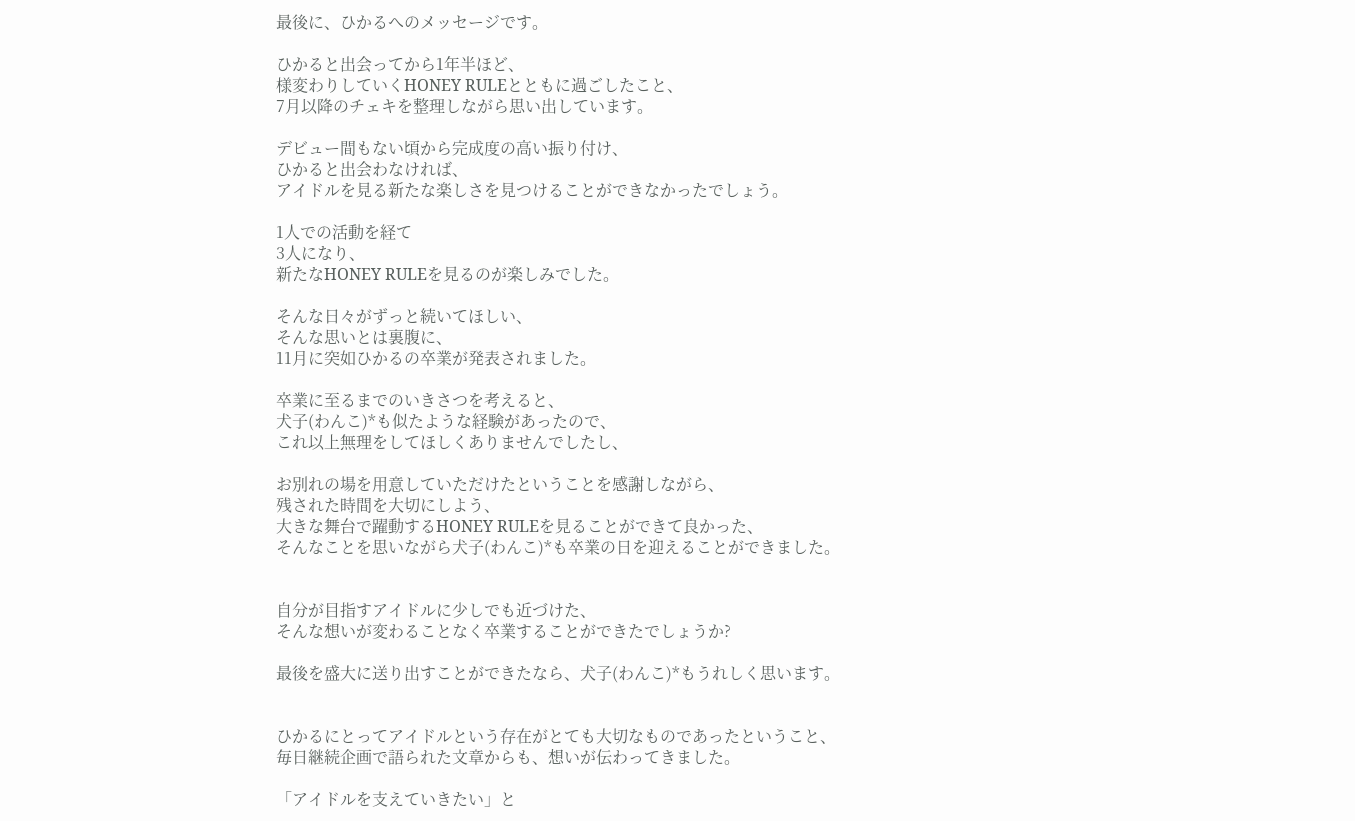最後に、ひかるへのメッセージです。

ひかると出会ってから1年半ほど、
様変わりしていくHONEY RULEとともに過ごしたこと、
7月以降のチェキを整理しながら思い出しています。

デビュー間もない頃から完成度の高い振り付け、
ひかると出会わなければ、
アイドルを見る新たな楽しさを見つけることができなかったでしょう。

1人での活動を経て
3人になり、
新たなHONEY RULEを見るのが楽しみでした。

そんな日々がずっと続いてほしい、
そんな思いとは裏腹に、
11月に突如ひかるの卒業が発表されました。

卒業に至るまでのいきさつを考えると、
犬子(わんこ)*も似たような経験があったので、
これ以上無理をしてほしくありませんでしたし、

お別れの場を用意していただけたということを感謝しながら、
残された時間を大切にしよう、
大きな舞台で躍動するHONEY RULEを見ることができて良かった、
そんなことを思いながら犬子(わんこ)*も卒業の日を迎えることができました。


自分が目指すアイドルに少しでも近づけた、
そんな想いが変わることなく卒業することができたでしょうか?

最後を盛大に送り出すことができたなら、犬子(わんこ)*もうれしく思います。


ひかるにとってアイドルという存在がとても大切なものであったということ、
毎日継続企画で語られた文章からも、想いが伝わってきました。

「アイドルを支えていきたい」と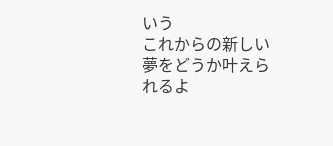いう
これからの新しい夢をどうか叶えられるよ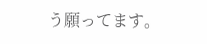う願ってます。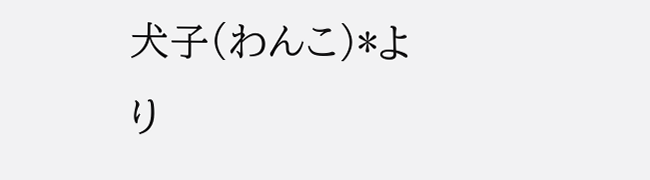犬子(わんこ)*より